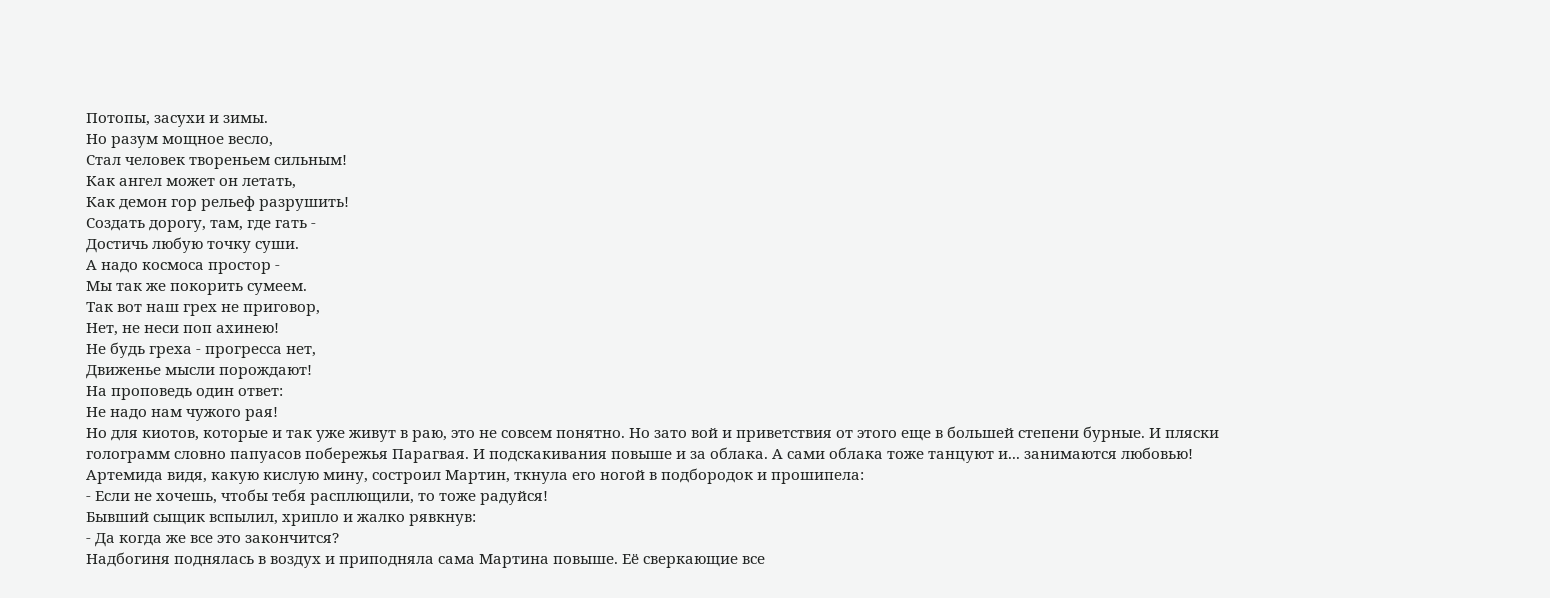Потопы, засухи и зимы.
Но разум мощное весло,
Стал человек твореньем сильным!
Как ангел может он летать,
Как демон гор рельеф разрушить!
Создать дорогу, там, где гать -
Достичь любую точку суши.
А надо космоса простор -
Мы так же покорить сумеем.
Так вот наш грех не приговор,
Нет, не неси поп ахинею!
Не будь греха - прогресса нет,
Движенье мысли порождают!
На проповедь один ответ:
Не надо нам чужого рая!
Но для киотов, которые и так уже живут в раю, это не совсем понятно. Но зато вой и приветствия от этого еще в большей степени бурные. И пляски голограмм словно папуасов побережья Парагвая. И подскакивания повыше и за облака. А сами облака тоже танцуют и... занимаются любовью!
Артемида видя, какую кислую мину, состроил Мартин, ткнула его ногой в подбородок и прошипела:
- Если не хочешь, чтобы тебя расплющили, то тоже радуйся!
Бывший сыщик вспылил, хрипло и жалко рявкнув:
- Да когда же все это закончится?
Надбогиня поднялась в воздух и приподняла сама Мартина повыше. Её сверкающие все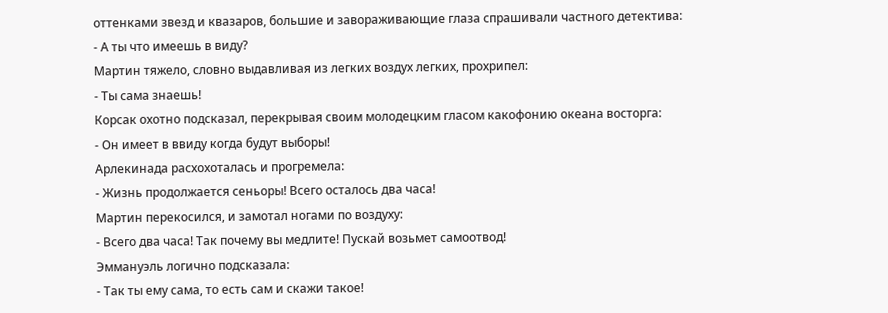оттенками звезд и квазаров, большие и завораживающие глаза спрашивали частного детектива:
- А ты что имеешь в виду?
Мартин тяжело, словно выдавливая из легких воздух легких, прохрипел:
- Ты сама знаешь!
Корсак охотно подсказал, перекрывая своим молодецким гласом какофонию океана восторга:
- Он имеет в ввиду когда будут выборы!
Арлекинада расхохоталась и прогремела:
- Жизнь продолжается сеньоры! Всего осталось два часа!
Мартин перекосился, и замотал ногами по воздуху:
- Всего два часа! Так почему вы медлите! Пускай возьмет самоотвод!
Эммануэль логично подсказала:
- Так ты ему сама, то есть сам и скажи такое!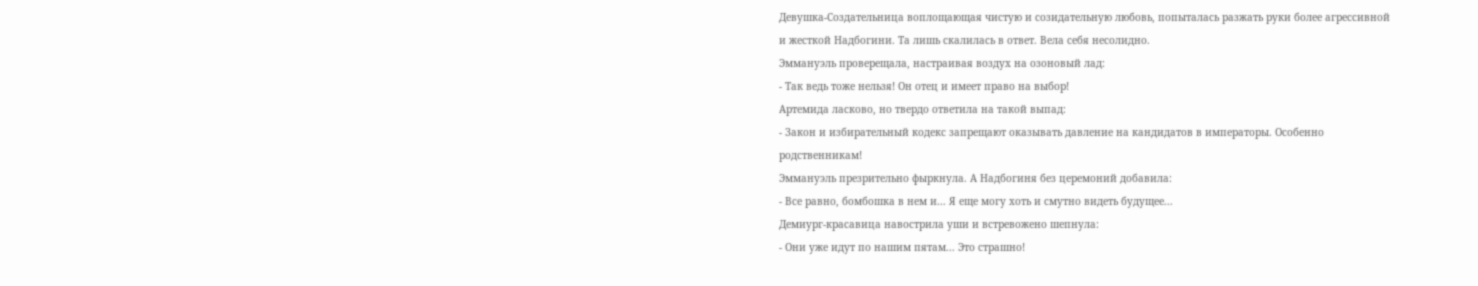Девушка-Создательница воплощающая чистую и созидательную любовь, попыталась разжать руки более агрессивной и жесткой Надбогини. Та лишь скалилась в ответ. Вела себя несолидно.
Эммануэль проверещала, настраивая воздух на озоновый лад:
- Так ведь тоже нельзя! Он отец и имеет право на выбор!
Артемида ласково, но твердо ответила на такой выпад:
- Закон и избирательный кодекс запрещают оказывать давление на кандидатов в императоры. Особенно родственникам!
Эммануэль презрительно фыркнула. А Надбогиня без церемоний добавила:
- Все равно, бомбошка в нем и... Я еще могу хоть и смутно видеть будущее...
Демиург-красавица навострила уши и встревожено шепнула:
- Они уже идут по нашим пятам... Это страшно!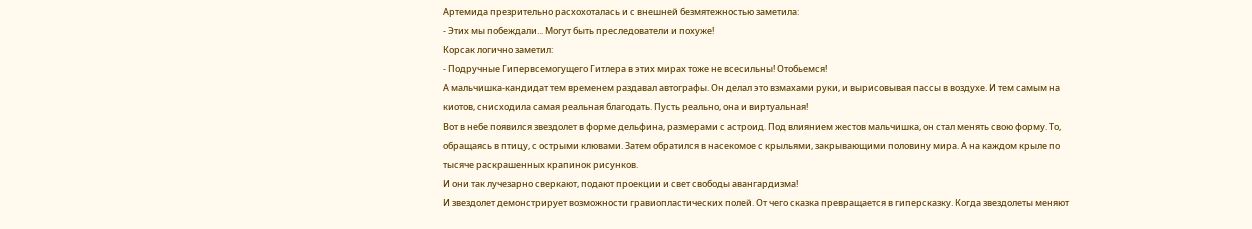Артемида презрительно расхохоталась и с внешней безмятежностью заметила:
- Этих мы побеждали... Могут быть преследователи и похуже!
Корсак логично заметил:
- Подручные Гипервсемогущего Гитлера в этих мирах тоже не всесильны! Отобьемся!
А мальчишка-кандидат тем временем раздавал автографы. Он делал это взмахами руки, и вырисовывая пассы в воздухе. И тем самым на киотов, снисходила самая реальная благодать. Пусть реально, она и виртуальная!
Вот в небе появился звездолет в форме дельфина, размерами с астроид. Под влиянием жестов мальчишка, он стал менять свою форму. То, обращаясь в птицу, с острыми клювами. Затем обратился в насекомое с крыльями, закрывающими половину мира. А на каждом крыле по тысяче раскрашенных крапинок рисунков.
И они так лучезарно сверкают, подают проекции и свет свободы авангардизма!
И звездолет демонстрирует возможности гравиопластических полей. От чего сказка превращается в гиперсказку. Когда звездолеты меняют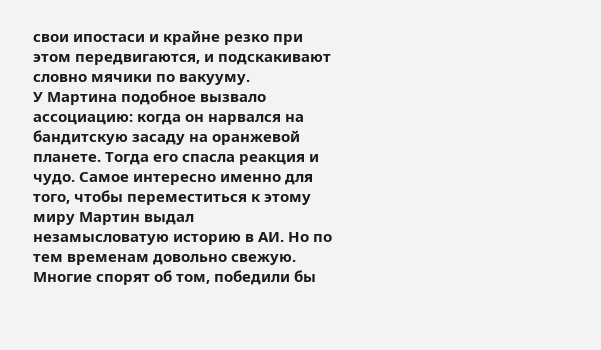свои ипостаси и крайне резко при этом передвигаются, и подскакивают словно мячики по вакууму.
У Мартина подобное вызвало ассоциацию: когда он нарвался на бандитскую засаду на оранжевой планете. Тогда его спасла реакция и чудо. Самое интересно именно для того, чтобы переместиться к этому миру Мартин выдал незамысловатую историю в АИ. Но по тем временам довольно свежую.
Многие спорят об том, победили бы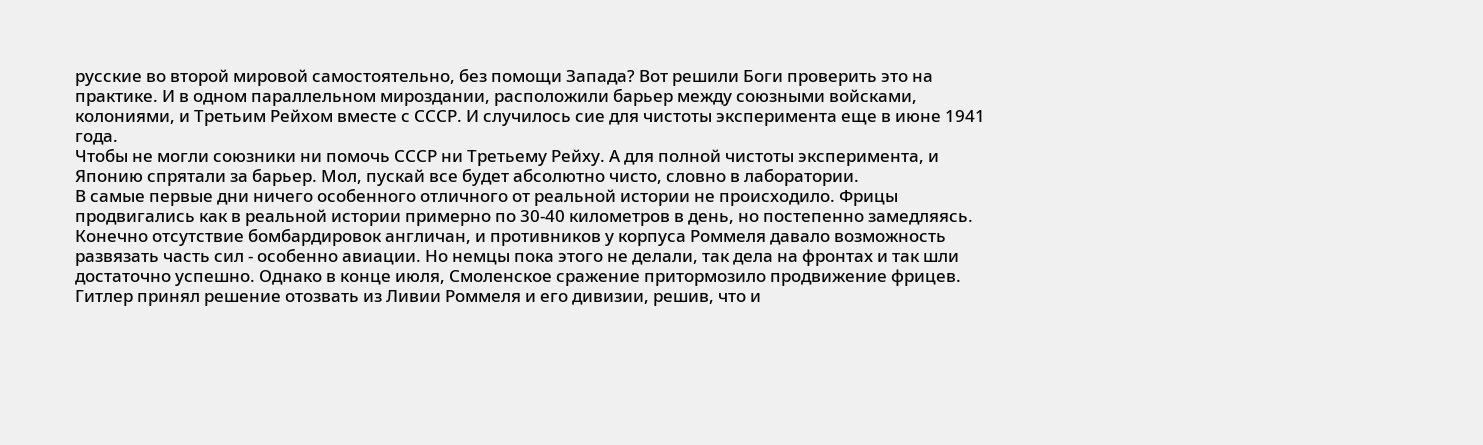русские во второй мировой самостоятельно, без помощи Запада? Вот решили Боги проверить это на практике. И в одном параллельном мироздании, расположили барьер между союзными войсками, колониями, и Третьим Рейхом вместе с СССР. И случилось сие для чистоты эксперимента еще в июне 1941 года.
Чтобы не могли союзники ни помочь СССР ни Третьему Рейху. А для полной чистоты эксперимента, и Японию спрятали за барьер. Мол, пускай все будет абсолютно чисто, словно в лаборатории.
В самые первые дни ничего особенного отличного от реальной истории не происходило. Фрицы продвигались как в реальной истории примерно по 30-40 километров в день, но постепенно замедляясь. Конечно отсутствие бомбардировок англичан, и противников у корпуса Роммеля давало возможность развязать часть сил - особенно авиации. Но немцы пока этого не делали, так дела на фронтах и так шли достаточно успешно. Однако в конце июля, Смоленское сражение притормозило продвижение фрицев. Гитлер принял решение отозвать из Ливии Роммеля и его дивизии, решив, что и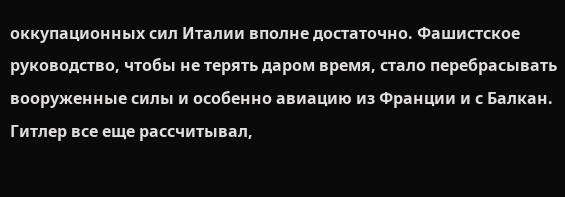оккупационных сил Италии вполне достаточно. Фашистское руководство, чтобы не терять даром время, стало перебрасывать вооруженные силы и особенно авиацию из Франции и с Балкан. Гитлер все еще рассчитывал,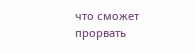что сможет прорвать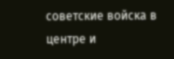советские войска в центре и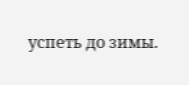успеть до зимы.